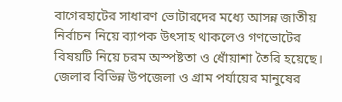বাগেরহাটের সাধারণ ভোটারদের মধ্যে আসন্ন জাতীয় নির্বাচন নিয়ে ব্যাপক উৎসাহ থাকলেও গণভোটের বিষয়টি নিয়ে চরম অস্পষ্টতা ও ধোঁয়াশা তৈরি হয়েছে। জেলার বিভিন্ন উপজেলা ও গ্রাম পর্যায়ের মানুষের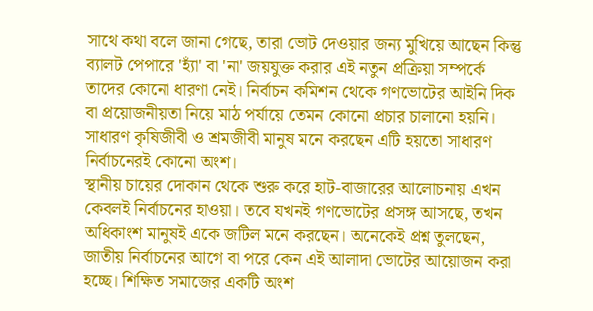সাথে কথা বলে জানা গেছে, তারা ভোট দেওয়ার জন্য মুখিয়ে আছেন কিন্তু ব্যালট পেপারে 'হ্যাঁ' বা 'না' জয়যুক্ত করার এই নতুন প্রক্রিয়া সম্পর্কে তাদের কোনো ধারণা নেই। নির্বাচন কমিশন থেকে গণভোটের আইনি দিক বা প্রয়োজনীয়তা নিয়ে মাঠ পর্যায়ে তেমন কোনো প্রচার চালানো হয়নি। সাধারণ কৃষিজীবী ও শ্রমজীবী মানুষ মনে করছেন এটি হয়তো সাধারণ নির্বাচনেরই কোনো অংশ।
স্থানীয় চায়ের দোকান থেকে শুরু করে হাট-বাজারের আলোচনায় এখন কেবলই নির্বাচনের হাওয়া। তবে যখনই গণভোটের প্রসঙ্গ আসছে, তখন অধিকাংশ মানুষই একে জটিল মনে করছেন। অনেকেই প্রশ্ন তুলছেন, জাতীয় নির্বাচনের আগে বা পরে কেন এই আলাদা ভোটের আয়োজন করা হচ্ছে। শিক্ষিত সমাজের একটি অংশ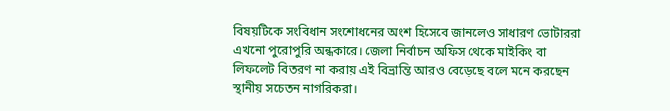বিষয়টিকে সংবিধান সংশোধনের অংশ হিসেবে জানলেও সাধারণ ভোটাররা এখনো পুরোপুরি অন্ধকারে। জেলা নির্বাচন অফিস থেকে মাইকিং বা লিফলেট বিতরণ না করায় এই বিভ্রান্তি আরও বেড়েছে বলে মনে করছেন স্থানীয় সচেতন নাগরিকরা।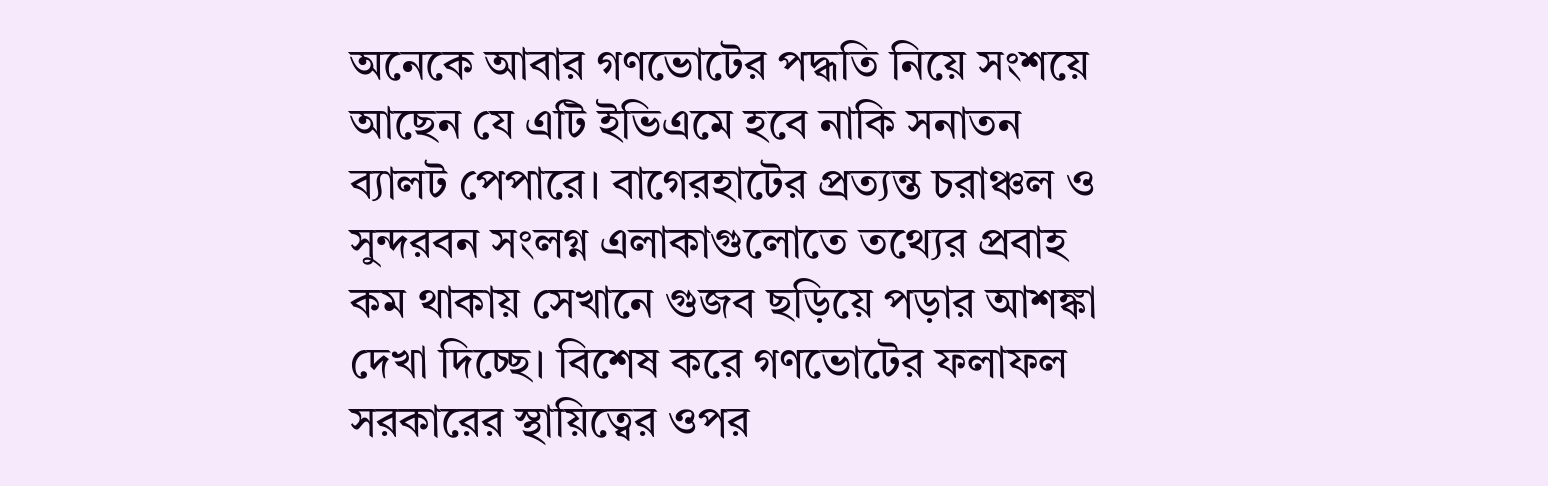অনেকে আবার গণভোটের পদ্ধতি নিয়ে সংশয়ে আছেন যে এটি ইভিএমে হবে নাকি সনাতন ব্যালট পেপারে। বাগেরহাটের প্রত্যন্ত চরাঞ্চল ও সুন্দরবন সংলগ্ন এলাকাগুলোতে তথ্যের প্রবাহ কম থাকায় সেখানে গুজব ছড়িয়ে পড়ার আশঙ্কা দেখা দিচ্ছে। বিশেষ করে গণভোটের ফলাফল সরকারের স্থায়িত্বের ওপর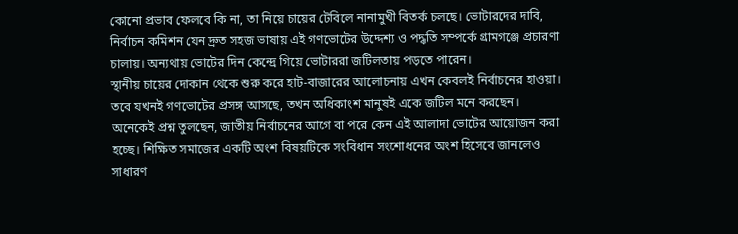কোনো প্রভাব ফেলবে কি না, তা নিয়ে চায়ের টেবিলে নানামুখী বিতর্ক চলছে। ভোটারদের দাবি, নির্বাচন কমিশন যেন দ্রুত সহজ ভাষায় এই গণভোটের উদ্দেশ্য ও পদ্ধতি সম্পর্কে গ্রামগঞ্জে প্রচারণা চালায়। অন্যথায় ভোটের দিন কেন্দ্রে গিয়ে ভোটাররা জটিলতায় পড়তে পারেন।
স্থানীয় চায়ের দোকান থেকে শুরু করে হাট-বাজারের আলোচনায় এখন কেবলই নির্বাচনের হাওয়া। তবে যখনই গণভোটের প্রসঙ্গ আসছে, তখন অধিকাংশ মানুষই একে জটিল মনে করছেন। অনেকেই প্রশ্ন তুলছেন, জাতীয় নির্বাচনের আগে বা পরে কেন এই আলাদা ভোটের আয়োজন করা হচ্ছে। শিক্ষিত সমাজের একটি অংশ বিষয়টিকে সংবিধান সংশোধনের অংশ হিসেবে জানলেও সাধারণ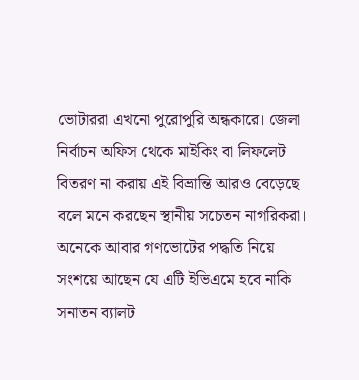ভোটাররা এখনো পুরোপুরি অন্ধকারে। জেলা নির্বাচন অফিস থেকে মাইকিং বা লিফলেট বিতরণ না করায় এই বিভ্রান্তি আরও বেড়েছে বলে মনে করছেন স্থানীয় সচেতন নাগরিকরা।
অনেকে আবার গণভোটের পদ্ধতি নিয়ে সংশয়ে আছেন যে এটি ইভিএমে হবে নাকি সনাতন ব্যালট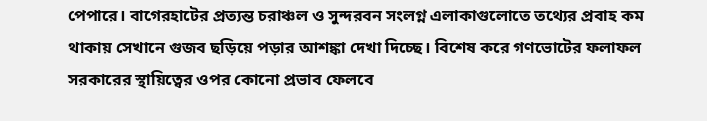পেপারে। বাগেরহাটের প্রত্যন্ত চরাঞ্চল ও সুন্দরবন সংলগ্ন এলাকাগুলোতে তথ্যের প্রবাহ কম থাকায় সেখানে গুজব ছড়িয়ে পড়ার আশঙ্কা দেখা দিচ্ছে। বিশেষ করে গণভোটের ফলাফল সরকারের স্থায়িত্বের ওপর কোনো প্রভাব ফেলবে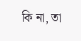কি না, তা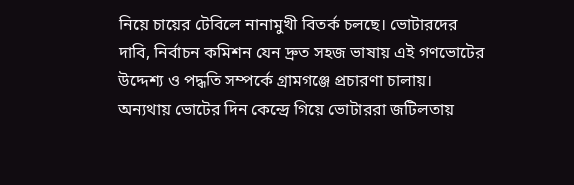নিয়ে চায়ের টেবিলে নানামুখী বিতর্ক চলছে। ভোটারদের দাবি, নির্বাচন কমিশন যেন দ্রুত সহজ ভাষায় এই গণভোটের উদ্দেশ্য ও পদ্ধতি সম্পর্কে গ্রামগঞ্জে প্রচারণা চালায়। অন্যথায় ভোটের দিন কেন্দ্রে গিয়ে ভোটাররা জটিলতায়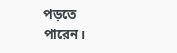পড়তে পারেন।